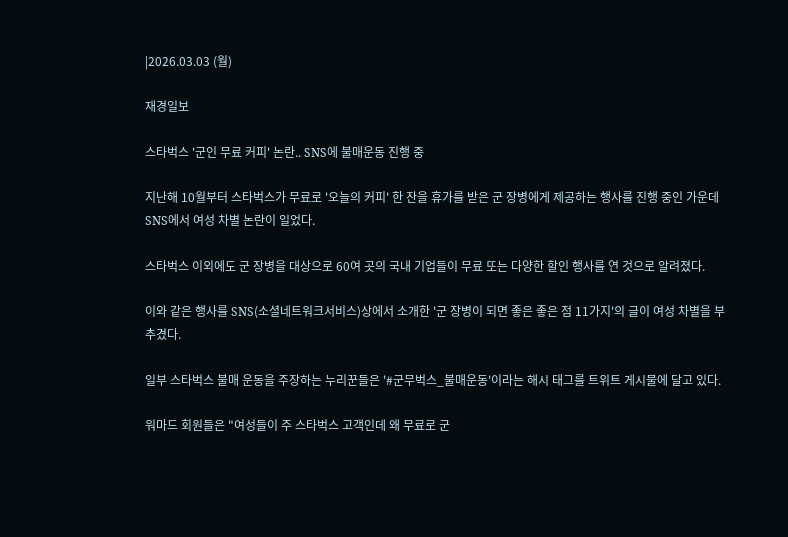|2026.03.03 (월)

재경일보

스타벅스 '군인 무료 커피' 논란.. SNS에 불매운동 진행 중

지난해 10월부터 스타벅스가 무료로 '오늘의 커피' 한 잔을 휴가를 받은 군 장병에게 제공하는 행사를 진행 중인 가운데 SNS에서 여성 차별 논란이 일었다.

스타벅스 이외에도 군 장병을 대상으로 60여 곳의 국내 기업들이 무료 또는 다양한 할인 행사를 연 것으로 알려졌다.

이와 같은 행사를 SNS(소셜네트워크서비스)상에서 소개한 '군 장병이 되면 좋은 좋은 점 11가지'의 글이 여성 차별을 부추겼다.

일부 스타벅스 불매 운동을 주장하는 누리꾼들은 '#군무벅스_불매운동'이라는 해시 태그를 트위트 게시물에 달고 있다.

워마드 회원들은 "여성들이 주 스타벅스 고객인데 왜 무료로 군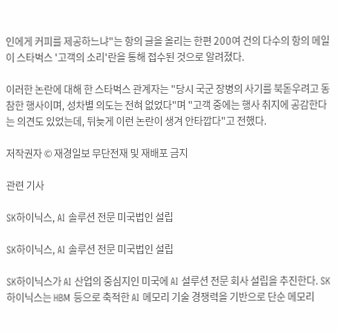인에게 커피를 제공하느냐"는 항의 글을 올리는 한편 200여 건의 다수의 항의 메일이 스타벅스 '고객의 소리'란을 통해 접수된 것으로 알려졌다.

이러한 논란에 대해 한 스타벅스 관계자는 "당시 국군 장병의 사기를 북돋우려고 동참한 행사이며, 성차별 의도는 전혀 없었다"며 "고객 중에는 행사 취지에 공감한다는 의견도 있었는데, 뒤늦게 이런 논란이 생겨 안타깝다"고 전했다.

저작권자 © 재경일보 무단전재 및 재배포 금지

관련 기사

SK하이닉스, AI 솔루션 전문 미국법인 설립

SK하이닉스, AI 솔루션 전문 미국법인 설립

SK하이닉스가 AI 산업의 중심지인 미국에 AI 설루션 전문 회사 설립을 추진한다. SK하이닉스는 HBM 등으로 축적한 AI 메모리 기술 경쟁력을 기반으로 단순 메모리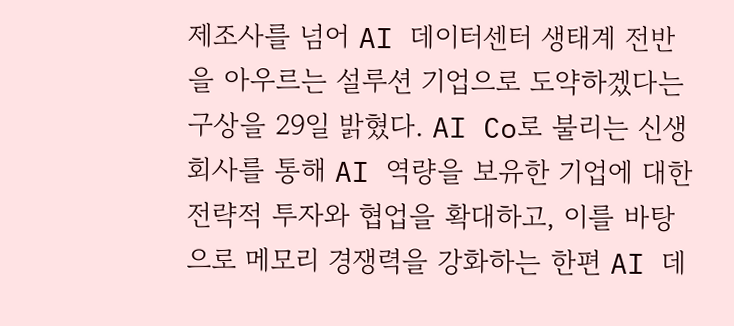제조사를 넘어 AI 데이터센터 생태계 전반을 아우르는 설루션 기업으로 도약하겠다는 구상을 29일 밝혔다. AI Co로 불리는 신생 회사를 통해 AI 역량을 보유한 기업에 대한 전략적 투자와 협업을 확대하고, 이를 바탕으로 메모리 경쟁력을 강화하는 한편 AI 데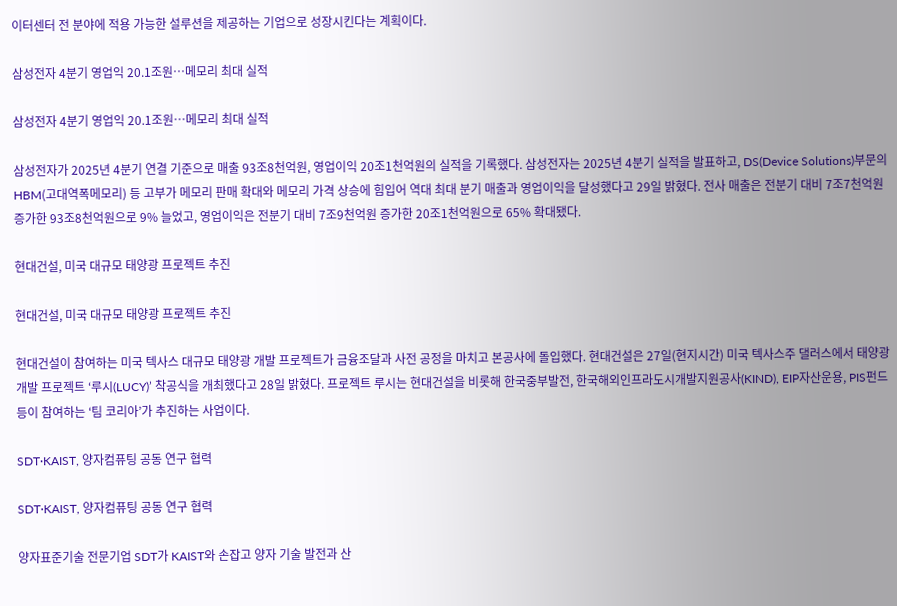이터센터 전 분야에 적용 가능한 설루션을 제공하는 기업으로 성장시킨다는 계획이다.

삼성전자 4분기 영업익 20.1조원…메모리 최대 실적

삼성전자 4분기 영업익 20.1조원…메모리 최대 실적

삼성전자가 2025년 4분기 연결 기준으로 매출 93조8천억원, 영업이익 20조1천억원의 실적을 기록했다. 삼성전자는 2025년 4분기 실적을 발표하고, DS(Device Solutions)부문의 HBM(고대역폭메모리) 등 고부가 메모리 판매 확대와 메모리 가격 상승에 힘입어 역대 최대 분기 매출과 영업이익을 달성했다고 29일 밝혔다. 전사 매출은 전분기 대비 7조7천억원 증가한 93조8천억원으로 9% 늘었고, 영업이익은 전분기 대비 7조9천억원 증가한 20조1천억원으로 65% 확대됐다.

현대건설, 미국 대규모 태양광 프로젝트 추진

현대건설, 미국 대규모 태양광 프로젝트 추진

현대건설이 참여하는 미국 텍사스 대규모 태양광 개발 프로젝트가 금융조달과 사전 공정을 마치고 본공사에 돌입했다. 현대건설은 27일(현지시간) 미국 텍사스주 댈러스에서 태양광 개발 프로젝트 ‘루시(LUCY)’ 착공식을 개최했다고 28일 밝혔다. 프로젝트 루시는 현대건설을 비롯해 한국중부발전, 한국해외인프라도시개발지원공사(KIND), EIP자산운용, PIS펀드 등이 참여하는 ‘팀 코리아’가 추진하는 사업이다.

SDT·KAIST, 양자컴퓨팅 공동 연구 협력

SDT·KAIST, 양자컴퓨팅 공동 연구 협력

양자표준기술 전문기업 SDT가 KAIST와 손잡고 양자 기술 발전과 산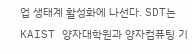업 생태계 활성화에 나선다. SDT는 KAIST 양자대학원과 양자컴퓨팅 기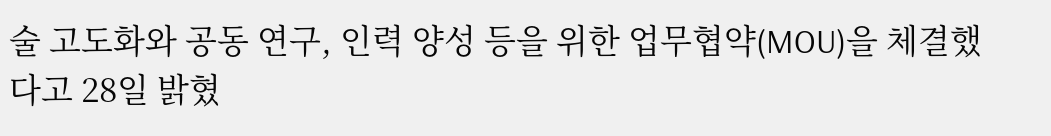술 고도화와 공동 연구, 인력 양성 등을 위한 업무협약(MOU)을 체결했다고 28일 밝혔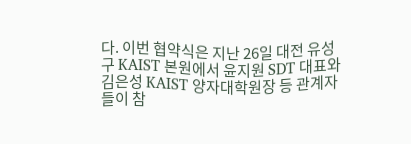다. 이번 협약식은 지난 26일 대전 유성구 KAIST 본원에서 윤지원 SDT 대표와 김은성 KAIST 양자대학원장 등 관계자들이 참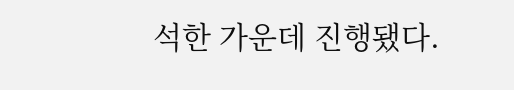석한 가운데 진행됐다.